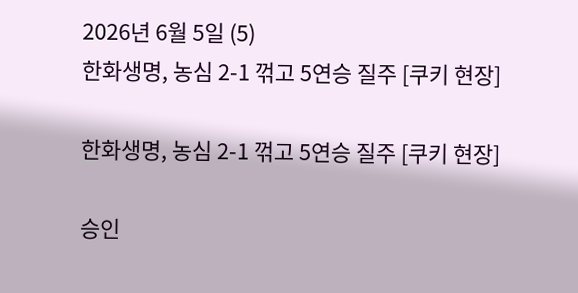2026년 6월 5일 (5)
한화생명, 농심 2-1 꺾고 5연승 질주 [쿠키 현장]

한화생명, 농심 2-1 꺾고 5연승 질주 [쿠키 현장]

승인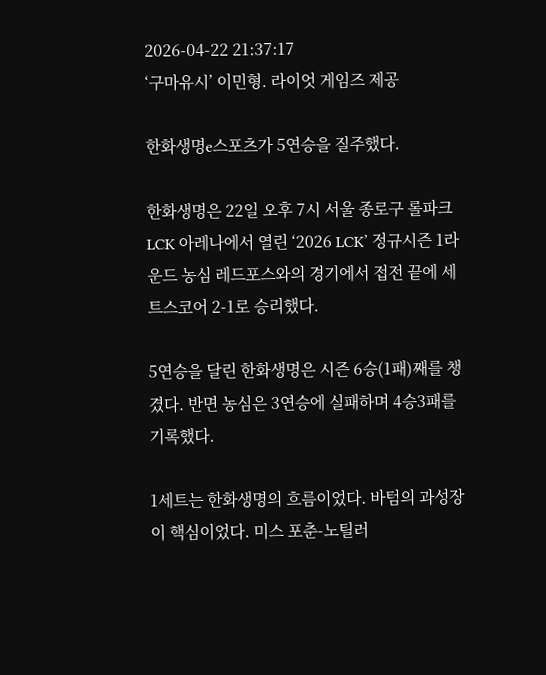2026-04-22 21:37:17
‘구마유시’ 이민형. 라이엇 게임즈 제공

한화생명e스포츠가 5연승을 질주했다.

한화생명은 22일 오후 7시 서울 종로구 롤파크 LCK 아레나에서 열린 ‘2026 LCK’ 정규시즌 1라운드 농심 레드포스와의 경기에서 접전 끝에 세트스코어 2-1로 승리했다.

5연승을 달린 한화생명은 시즌 6승(1패)째를 챙겼다. 반면 농심은 3연승에 실패하며 4승3패를 기록했다.

1세트는 한화생명의 흐름이었다. 바텀의 과성장이 핵심이었다. 미스 포춘-노틸러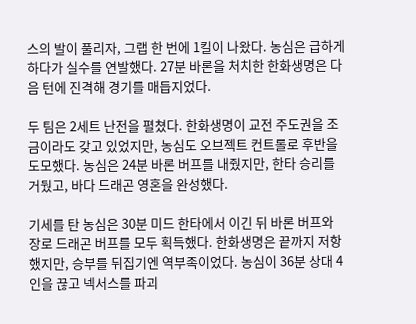스의 발이 풀리자, 그랩 한 번에 1킬이 나왔다. 농심은 급하게 하다가 실수를 연발했다. 27분 바론을 처치한 한화생명은 다음 턴에 진격해 경기를 매듭지었다.

두 팀은 2세트 난전을 펼쳤다. 한화생명이 교전 주도권을 조금이라도 갖고 있었지만, 농심도 오브젝트 컨트롤로 후반을 도모했다. 농심은 24분 바론 버프를 내줬지만, 한타 승리를 거뒀고, 바다 드래곤 영혼을 완성했다.

기세를 탄 농심은 30분 미드 한타에서 이긴 뒤 바론 버프와 장로 드래곤 버프를 모두 획득했다. 한화생명은 끝까지 저항했지만, 승부를 뒤집기엔 역부족이었다. 농심이 36분 상대 4인을 끊고 넥서스를 파괴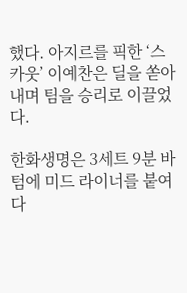했다. 아지르를 픽한 ‘스카웃’ 이예찬은 딜을 쏟아내며 팀을 승리로 이끌었다.

한화생명은 3세트 9분 바텀에 미드 라이너를 붙여 다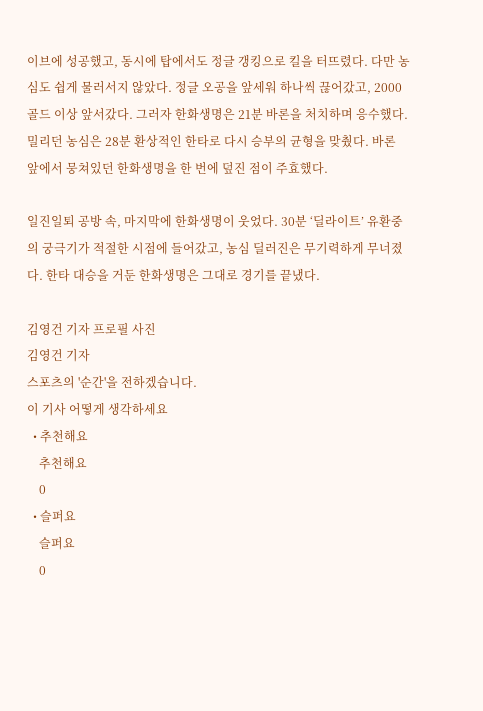이브에 성공했고, 동시에 탑에서도 정글 갱킹으로 킬을 터뜨렸다. 다만 농심도 쉽게 물러서지 않았다. 정글 오공을 앞세워 하나씩 끊어갔고, 2000골드 이상 앞서갔다. 그러자 한화생명은 21분 바론을 처치하며 응수했다. 밀리던 농심은 28분 환상적인 한타로 다시 승부의 균형을 맞췄다. 바론 앞에서 뭉쳐있던 한화생명을 한 번에 덮진 점이 주효했다.

일진일퇴 공방 속, 마지막에 한화생명이 웃었다. 30분 ‘딜라이트’ 유환중의 궁극기가 적절한 시점에 들어갔고, 농심 딜러진은 무기력하게 무너졌다. 한타 대승을 거둔 한화생명은 그대로 경기를 끝냈다.

김영건 기자 프로필 사진
김영건 기자
스포츠의 '순간'을 전하겠습니다.
이 기사 어떻게 생각하세요
  • 추천해요
    추천해요
    0
  • 슬퍼요
    슬퍼요
    0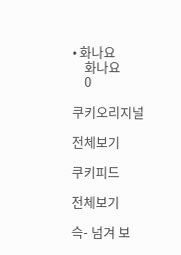• 화나요
    화나요
    0

쿠키오리지널

전체보기

쿠키피드

전체보기

슥- 넘겨 보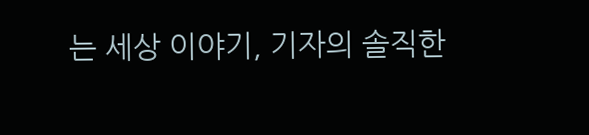는 세상 이야기, 기자의 솔직한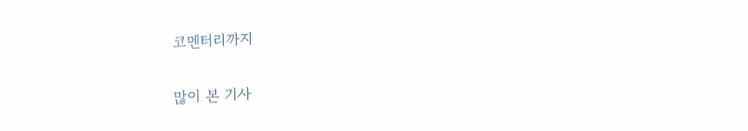코멘터리까지

많이 본 기사